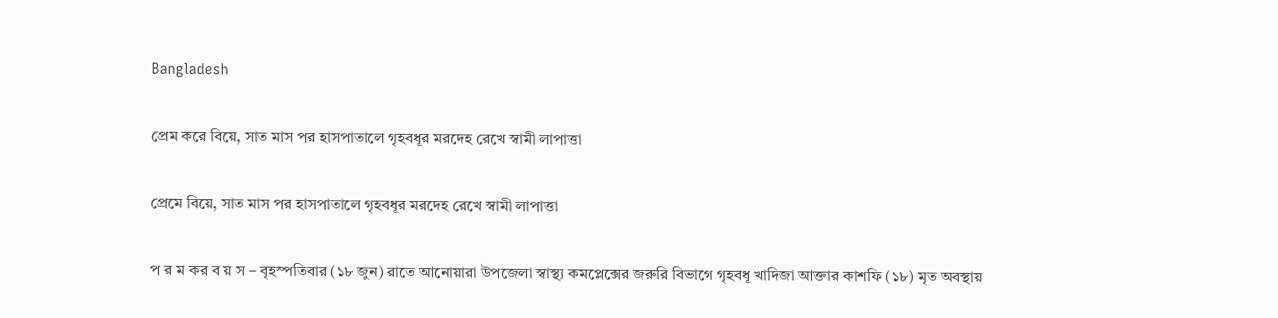Bangladesh

প্রেম করে বিয়ে, সাত মাস পর হাসপাতালে গৃহবধূর মরদেহ রেখে স্বামী লাপাত্তা

প্রেমে বিয়ে, সাত মাস পর হাসপাতালে গৃহবধূর মরদেহ রেখে স্বামী লাপাত্তা

প র ম কর ব য় স – বৃহস্পতিবার (১৮ জুন) রাতে আনোয়ারা উপজেলা স্বাস্থ্য কমপ্লেক্সের জরুরি বিভাগে গৃহবধূ খাদিজা আক্তার কাশফি (১৮) মৃত অবস্থায়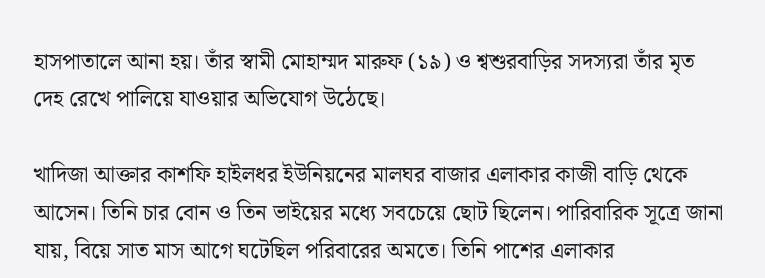হাসপাতালে আনা হয়। তাঁর স্বামী মোহাম্মদ মারুফ (১৯) ও শ্বশুরবাড়ির সদস্যরা তাঁর মৃত দেহ রেখে পালিয়ে যাওয়ার অভিযোগ উঠেছে।

খাদিজা আক্তার কাশফি হাইলধর ইউনিয়নের মালঘর বাজার এলাকার কাজী বাড়ি থেকে আসেন। তিনি চার বোন ও তিন ভাইয়ের মধ্যে সবচেয়ে ছোট ছিলেন। পারিবারিক সূত্রে জানা যায়, বিয়ে সাত মাস আগে ঘটেছিল পরিবারের অমতে। তিনি পাশের এলাকার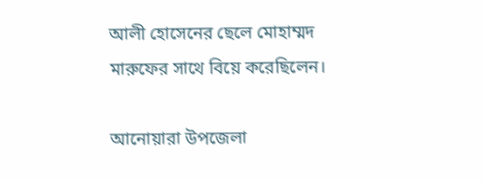আলী হোসেনের ছেলে মোহাম্মদ মারুফের সাথে বিয়ে করেছিলেন।

আনোয়ারা উপজেলা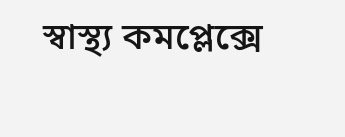স্বাস্থ্য কমপ্লেক্সে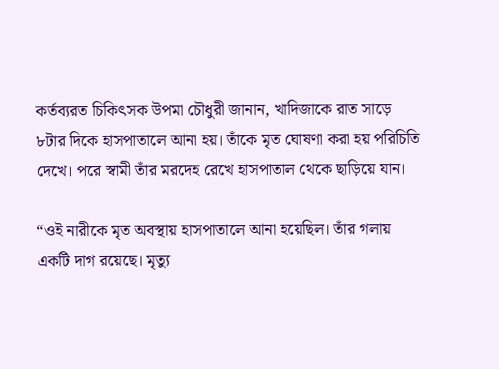কর্তব্যরত চিকিৎসক উপমা চৌধুরী জানান, খাদিজাকে রাত সাড়ে ৮টার দিকে হাসপাতালে আনা হয়। তাঁকে মৃত ঘোষণা করা হয় পরিচিতি দেখে। পরে স্বামী তাঁর মরদেহ রেখে হাসপাতাল থেকে ছাড়িয়ে যান।

“ওই নারীকে মৃত অবস্থায় হাসপাতালে আনা হয়েছিল। তাঁর গলায় একটি দাগ রয়েছে। মৃত্যু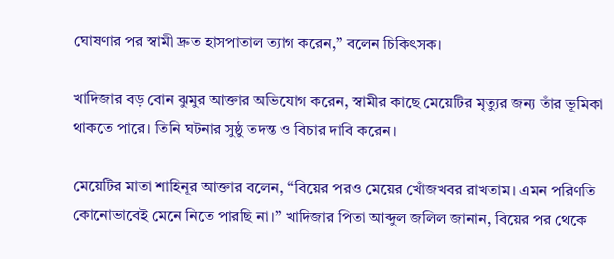ঘোষণার পর স্বামী দ্রুত হাসপাতাল ত্যাগ করেন,” বলেন চিকিৎসক।

খাদিজার বড় বোন ঝুমুর আক্তার অভিযোগ করেন, স্বামীর কাছে মেয়েটির মৃত্যুর জন্য তাঁর ভূমিকা থাকতে পারে। তিনি ঘটনার সুষ্ঠু তদন্ত ও বিচার দাবি করেন।

মেয়েটির মাতা শাহিনূর আক্তার বলেন, “বিয়ের পরও মেয়ের খোঁজখবর রাখতাম। এমন পরিণতি কোনোভাবেই মেনে নিতে পারছি না।” খাদিজার পিতা আব্দুল জলিল জানান, বিয়ের পর থেকে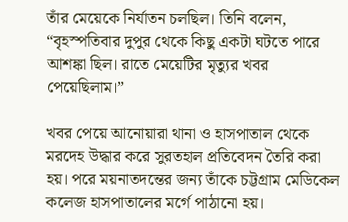তাঁর মেয়েকে নির্যাতন চলছিল। তিনি বলেন, “বৃহস্পতিবার দুপুর থেকে কিছু একটা ঘটতে পারে আশঙ্কা ছিল। রাতে মেয়েটির মৃত্যুর খবর পেয়েছিলাম।”

খবর পেয়ে আনোয়ারা থানা ও হাসপাতাল থেকে মরদেহ উদ্ধার করে সুরতহাল প্রতিবেদন তৈরি করা হয়। পরে ময়নাতদন্তের জন্য তাঁকে চট্টগ্রাম মেডিকেল কলেজ হাসপাতালের মর্গে পাঠানো হয়।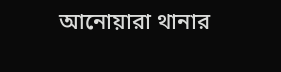আনোয়ারা থানার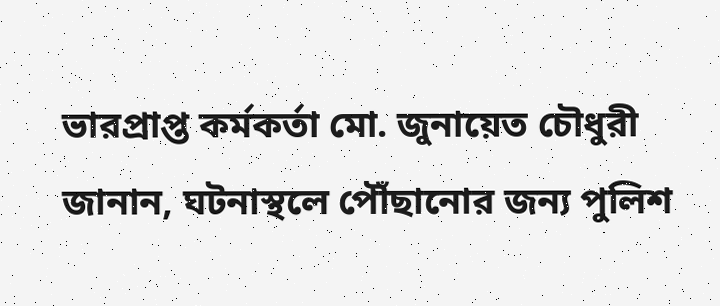ভারপ্রাপ্ত কর্মকর্তা মো. জুনায়েত চৌধুরী জানান, ঘটনাস্থলে পৌঁছানোর জন্য পুলিশ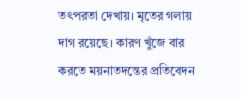তৎপরতা দেখায়। মৃতের গলায় দাগ রয়েছে। কারণ খুঁজে বার করতে ময়নাতদন্তের প্রতিবেদন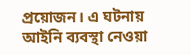প্রয়োজন। এ ঘটনায় আইনি ব্যবস্থা নেওয়া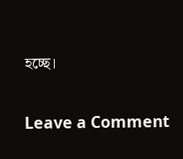হচ্ছে।

Leave a Comment